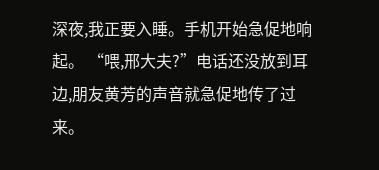深夜,我正要入睡。手机开始急促地响起。 “喂,邢大夫?”电话还没放到耳边,朋友黄芳的声音就急促地传了过来。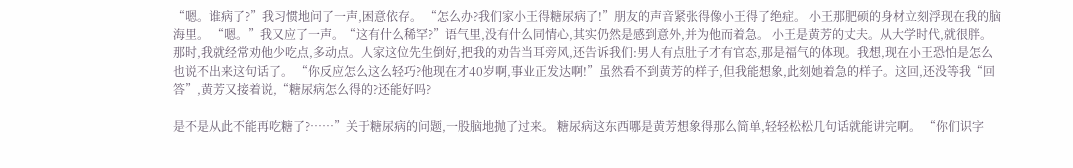“嗯。谁病了?”我习惯地问了一声,困意依存。 “怎么办?我们家小王得糖尿病了!”朋友的声音紧张得像小王得了绝症。 小王那肥硕的身材立刻浮现在我的脑海里。 “嗯。”我又应了一声。“这有什么稀罕?”语气里,没有什么同情心,其实仍然是感到意外,并为他而着急。 小王是黄芳的丈夫。从大学时代,就很胖。那时,我就经常劝他少吃点,多动点。人家这位先生倒好,把我的劝告当耳旁风,还告诉我们:男人有点肚子才有官态,那是福气的体现。我想,现在小王恐怕是怎么也说不出来这句话了。 “你反应怎么这么轻巧?他现在才40岁啊,事业正发达啊!”虽然看不到黄芳的样子,但我能想象,此刻她着急的样子。这回,还没等我“回答”,黄芳又接着说,“糖尿病怎么得的?还能好吗?

是不是从此不能再吃糖了?……”关于糖尿病的问题,一股脑地抛了过来。 糖尿病这东西哪是黄芳想象得那么简单,轻轻松松几句话就能讲完啊。 “你们识字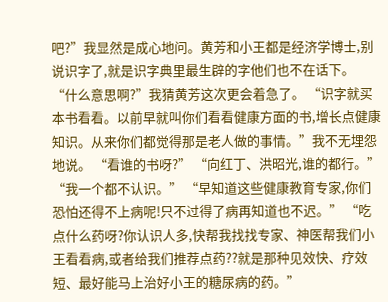吧?”我显然是成心地问。黄芳和小王都是经济学博士,别说识字了,就是识字典里最生辟的字他们也不在话下。 “什么意思啊?”我猜黄芳这次更会着急了。 “识字就买本书看看。以前早就叫你们看看健康方面的书,增长点健康知识。从来你们都觉得那是老人做的事情。”我不无埋怨地说。 “看谁的书呀?” “向红丁、洪昭光,谁的都行。” “我一个都不认识。” “早知道这些健康教育专家,你们恐怕还得不上病呢!只不过得了病再知道也不迟。” “吃点什么药呀?你认识人多,快帮我找找专家、神医帮我们小王看看病,或者给我们推荐点药??就是那种见效快、疗效短、最好能马上治好小王的糖尿病的药。”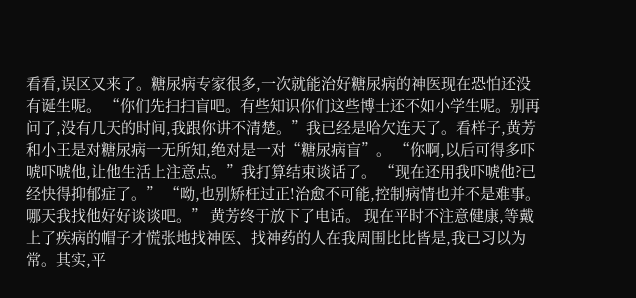看看,误区又来了。糖尿病专家很多,一次就能治好糖尿病的神医现在恐怕还没有诞生呢。 “你们先扫扫盲吧。有些知识你们这些博士还不如小学生呢。别再问了,没有几天的时间,我跟你讲不清楚。”我已经是哈欠连天了。看样子,黄芳和小王是对糖尿病一无所知,绝对是一对“糖尿病盲”。 “你啊,以后可得多吓唬吓唬他,让他生活上注意点。”我打算结束谈话了。 “现在还用我吓唬他?已经快得抑郁症了。” “呦,也别矫枉过正!治愈不可能,控制病情也并不是难事。哪天我找他好好谈谈吧。” 黄芳终于放下了电话。 现在平时不注意健康,等戴上了疾病的帽子才慌张地找神医、找神药的人在我周围比比皆是,我已习以为常。其实,平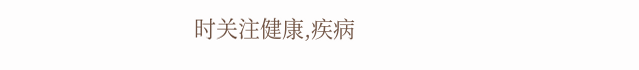时关注健康,疾病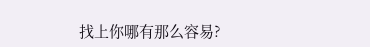找上你哪有那么容易?